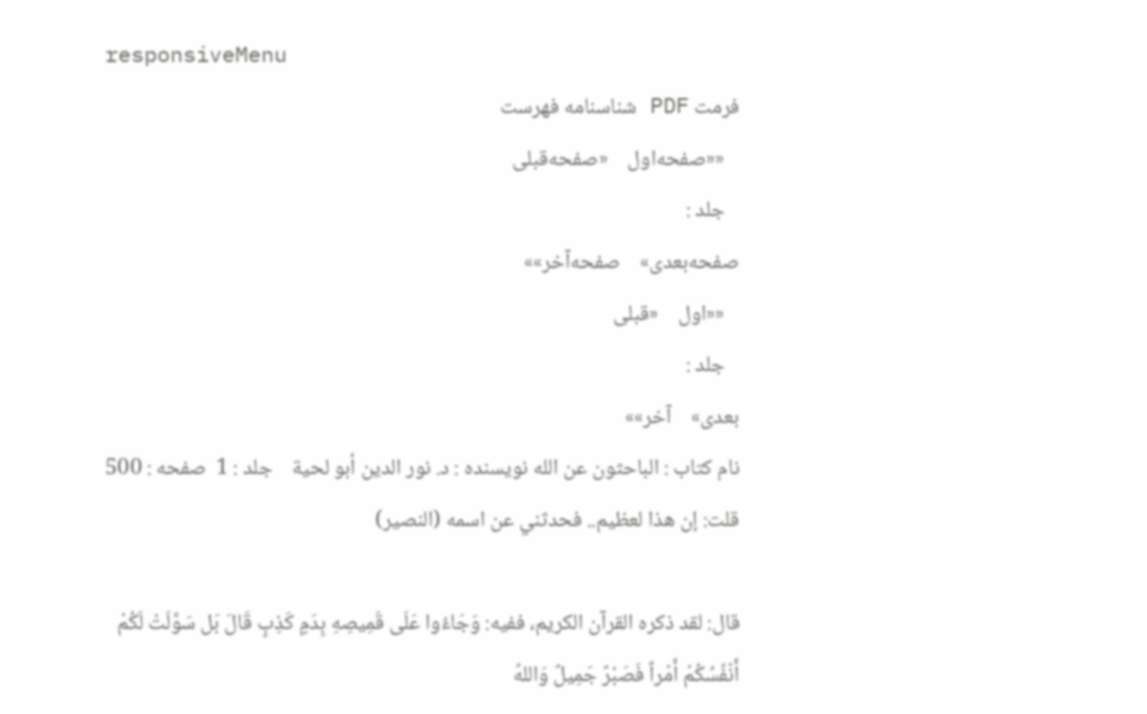responsiveMenu
فرمت PDF شناسنامه فهرست
   ««صفحه‌اول    «صفحه‌قبلی
   جلد :
صفحه‌بعدی»    صفحه‌آخر»»
   ««اول    «قبلی
   جلد :
بعدی»    آخر»»
نام کتاب : الباحثون عن الله نویسنده : د. نور الدين أبو لحية    جلد : 1  صفحه : 500
قلت: إن هذا لعظيم.. فحدثني عن اسمه (النصير)

قال: لقد ذكره القرآن الكريم، ففيه: وَجَاءُوا عَلَى قَمِيصِهِ بِدَمٍ كَذِبٍ قَالَ بَل سَوَّلَتْ لَكُمْ أَنْفُسُكُمْ أَمْراً فَصَبْرٌ جَمِيلٌ وَاللهُ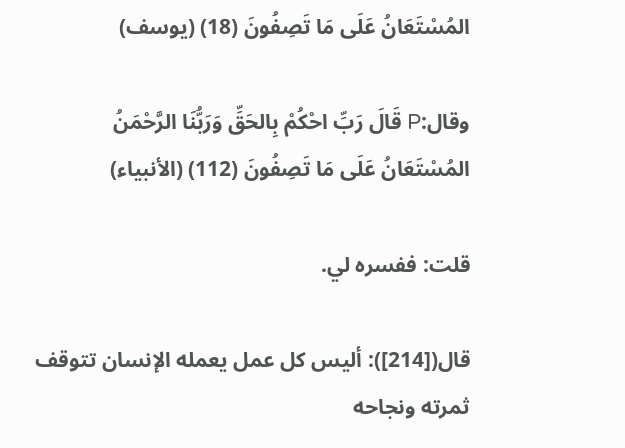المُسْتَعَانُ عَلَى مَا تَصِفُونَ (18) (يوسف)

وقال:P قَالَ رَبِّ احْكُمْ بِالحَقِّ وَرَبُّنَا الرَّحْمَنُ المُسْتَعَانُ عَلَى مَا تَصِفُونَ (112) (الأنبياء)

قلت: ففسره لي.

قال([214]): أليس كل عمل يعمله الإنسان تتوقف ثمرته ونجاحه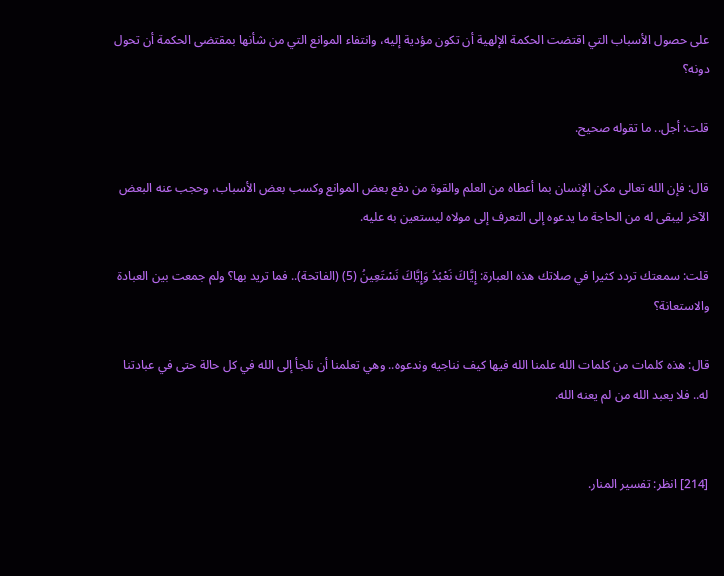على حصول الأسباب التي اقتضت الحكمة الإلهية أن تكون مؤدية إليه، وانتفاء الموانع التي من شأنها بمقتضى الحكمة أن تحول دونه؟

قلت: أجل.. ما تقوله صحيح.

قال: فإن الله تعالى مكن الإنسان بما أعطاه من العلم والقوة من دفع بعض الموانع وكسب بعض الأسباب، وحجب عنه البعض الآخر ليبقى له من الحاجة ما يدعوه إلى التعرف إلى مولاه ليستعين به عليه.

قلت: سمعتك تردد كثيرا في صلاتك هذه العبارة: إِيَّاكَ نَعْبُدُ وَإِيَّاكَ نَسْتَعِينُ (5) (الفاتحة).. فما تريد بها؟ ولم جمعت بين العبادة والاستعانة؟

قال: هذه كلمات من كلمات الله علمنا الله فيها كيف نناجيه وندعوه.. وهي تعلمنا أن نلجأ إلى الله في كل حالة حتى في عبادتنا له.. فلا يعبد الله من لم يعنه الله.


[214] انظر: تفسير المنار.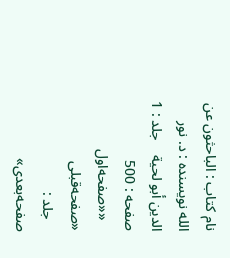نام کتاب : الباحثون عن الله نویسنده : د. نور الدين أبو لحية    جلد : 1  صفحه : 500
   ««صفحه‌اول    «صفحه‌قبلی
   جلد :
صفحه‌بعدی»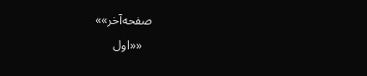صفحه‌آخر»»
   ««اول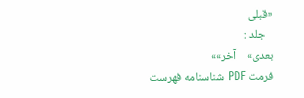«قبلی
   جلد :
بعدی»    آخر»»
فرمت PDF شناسنامه فهرست